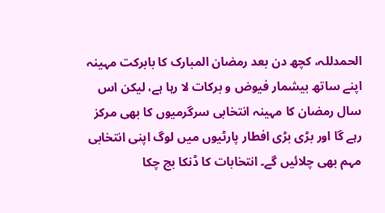الحمدللہ، کچھ دن بعد رمضان المبارک کا بابرکت مہینہ اپنے ساتھ بیشمار فیوض و برکات لا رہا ہے، لیکن اس سال رمضان کا مہینہ انتخابی سرگرمیوں کا بھی مرکز رہے گا اور بڑی بڑی افطار پارٹیوں میں لوگ اپنی انتخابی مہم بھی چلائیں گے۔ انتخابات کا ڈنکا بج چکا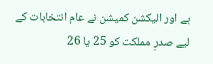ہے اور الیکشن کمیشن نے عام انتخابات کے لیے صدرِ مملکت کو 25 یا 26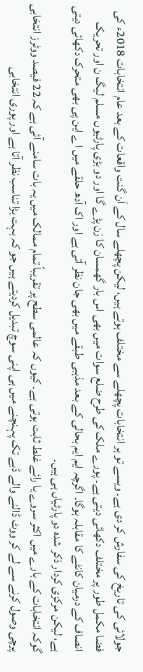جولائی کی تاریخ کی سفارش کر دی ہے۔ ویسے تو ہر انتخابات پچھلے سے مختلف ہوتے ہیں، لیکن پچھلے سال کے اَن گنت واقعات کے بعد عام انتخابات 2018ء کی فضا مکمل طور پر مختلف دکھائی دیتی ہے۔ پورے ملک کی طرح ضلع سوات میں بھی اس بار گھمسان کا رَن پڑے گا اور دو بڑی پارٹیوں مسلم لیگ ن اور تحریک انصاف کے درمیان کانٹے کا مقابلہ ہوگا۔ اگرچہ ایم ایم بحالی کے بعد مذہبی طبقے میں بھی جان نظر آتی ہے اور اک آدھ حلقے میں اے این پی بھی متحرک دکھائی دیتی ہے، لیکن مرکزی کردار ذکر شدہ دو پارٹیاں ہی ہیں۔
گوکہ انتخابات کے بارے میں اکثر سروے یا رائے غلط ثابت ہوتی ہے۔ کیوں کہ عالمی سطح پر تقریباً تمام ممالک میں یہ بات سامنے آئی ہے کہ 22 فیصد ووٹرز انتخابی پرچی وصول کرنے سے لے کر ووٹ ڈالنے والے ڈبے تک پہنچنے میں ہی اپنی سوچ تبدیل کردیتے ہیں جو کہ بہت بڑا تناسب نظر آتا ہے اور پوری انتخابی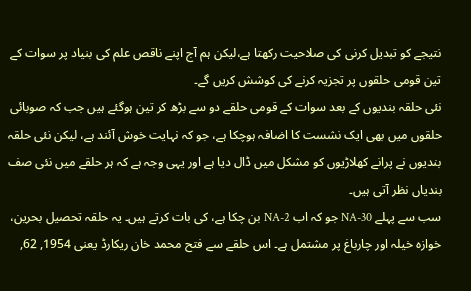نتیجے کو تبدیل کرنی کی صلاحیت رکھتا ہے،لیکن ہم آج اپنے ناقص علم کی بنیاد پر سوات کے تین قومی حلقوں پر تجزیہ کرنے کی کوشش کریں گے۔
نئی حلقہ بندیوں کے بعد سوات کے قومی حلقے دو سے بڑھ کر تین ہوگئے ہیں جب کہ صوبائی حلقوں میں بھی ایک نشست کا اضافہ ہوچکا ہے، جو کہ نہایت خوش آئند ہے، لیکن نئی حلقہ بندیوں نے پرانے کھلاڑیوں کو مشکل میں ڈال دیا ہے اور یہی وجہ ہے کہ ہر حلقے میں نئی صف بندیاں نظر آتی ہیں۔
سب سے پہلے NA-30 جو کہ اب NA-2 بن چکا ہے، کی بات کرتے ہیں۔ یہ حلقہ تحصیل بحرین، خوازہ خیلہ اور چارباغ پر مشتمل ہے۔ اس حلقے سے فتح محمد خان ریکارڈ یعنی 1954, 62,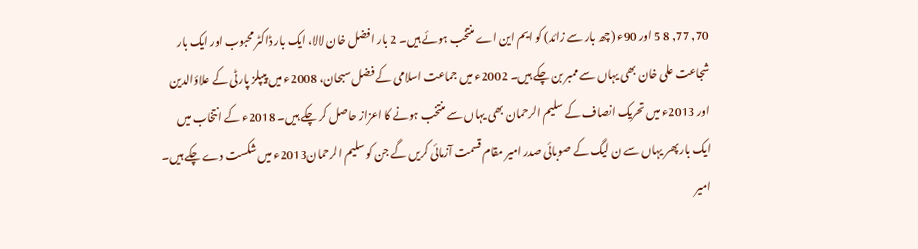70, 77, 8 5 اور 90ء (چھ بار سے زائد) کو ایم این اے منتخب ہوئے ہیں۔ 2 بار افضل خان لالا، ایک بار ڈاکٹر محبوب اور ایک بار شجاعت علی خان بھی یہاں سے ممبر بن چکے ہیں۔ 2002ء میں جماعت اسلامی کے فضل سبحان، 2008ء میں پیپلز پارٹی کے علاؤالدین اور 2013ء میں تحریک انصاف کے سلیم الرحمان بھی یہاں سے منتخب ہونے کا اعزاز حاصل کر چکے ہیں۔ 2018ء کے انتخاب میں ایک بار پھر یہاں سے ن لیگ کے صوبائی صدر امیر مقام قسمت آزمائی کریں گے جن کو سلیم الرحمان2013ء میں شکست دے چکے ہیں۔ امیر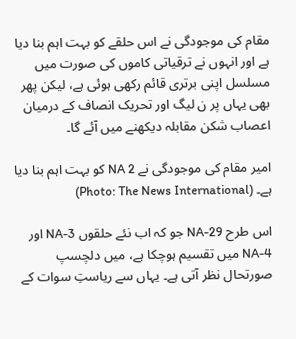مقام کی موجودگی نے اس حلقے کو بہت اہم بنا دیا ہے اور انہوں نے ترقیاتی کاموں کی صورت میں مسلسل اپنی برتری قائم رکھی ہوئی ہے، لیکن پھر بھی یہاں پر ن لیگ اور تحریک انصاف کے درمیان اعصاب شکن مقابلہ دیکھنے میں آئے گا۔

امیر مقام کی موجودگی نے NA 2 کو بہت اہم بنا دیا ہے۔ (Photo: The News International)

اس طرح NA-29 جو کہ اب نئے حلقوں NA-3 اور NA-4 میں تقسیم ہوچکا ہے، میں دلچسپ صورتحال نظر آتی ہے۔ یہاں سے ریاستِ سوات کے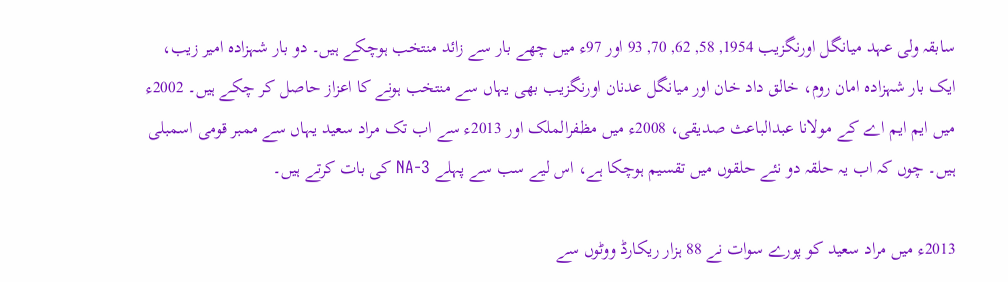سابقہ ولی عہد میانگل اورنگزیب 1954, 58, 62, 70, 93 اور 97ء میں چھے بار سے زائد منتخب ہوچکے ہیں۔ دو بار شہزادہ امیر زیب، ایک بار شہزادہ امان روم، خالق داد خان اور میانگل عدنان اورنگزیب بھی یہاں سے منتخب ہونے کا اعزاز حاصل کر چکے ہیں۔ 2002ء میں ایم ایم اے کے مولانا عبدالباعث صدیقی، 2008ء میں مظفرالملک اور 2013ء سے اب تک مراد سعید یہاں سے ممبر قومی اسمبلی ہیں۔ چوں کہ اب یہ حلقہ دو نئے حلقوں میں تقسیم ہوچکا ہے، اس لیے سب سے پہلے NA-3 کی بات کرتے ہیں۔

2013ء میں مراد سعید کو پورے سوات نے 88 ہزار ریکارڈ ووٹوں سے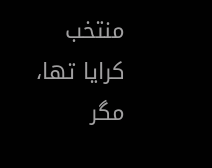منتخب کرایا تھا، مگر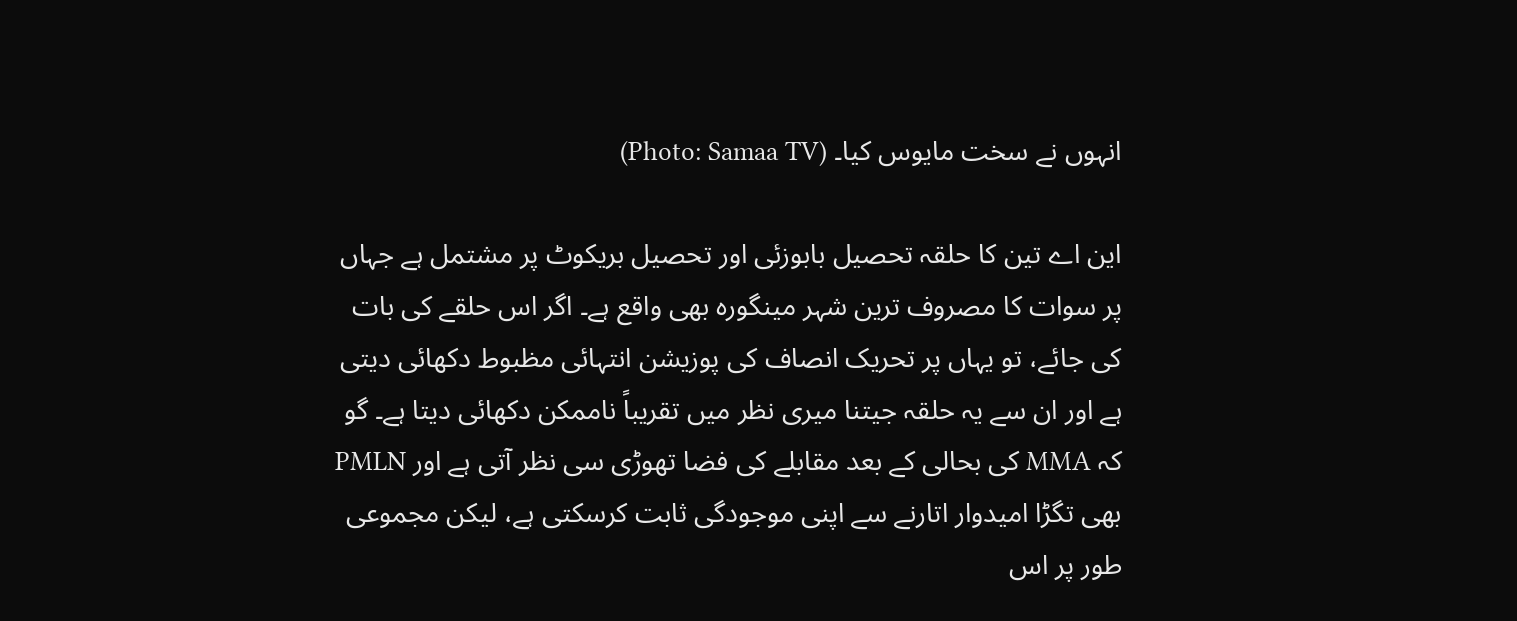انہوں نے سخت مایوس کیا۔ (Photo: Samaa TV)

این اے تین کا حلقہ تحصیل بابوزئی اور تحصیل بریکوٹ پر مشتمل ہے جہاں پر سوات کا مصروف ترین شہر مینگورہ بھی واقع ہے۔ اگر اس حلقے کی بات کی جائے، تو یہاں پر تحریک انصاف کی پوزیشن انتہائی مظبوط دکھائی دیتی ہے اور ان سے یہ حلقہ جیتنا میری نظر میں تقریباً ناممکن دکھائی دیتا ہے۔ گو کہ MMA کی بحالی کے بعد مقابلے کی فضا تھوڑی سی نظر آتی ہے اور PMLN بھی تگڑا امیدوار اتارنے سے اپنی موجودگی ثابت کرسکتی ہے، لیکن مجموعی طور پر اس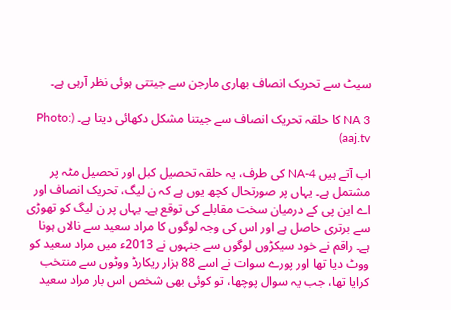سیٹ سے تحریک انصاف بھاری مارجن سے جیتتی ہوئی نظر آرہی ہے۔

NA 3 کا حلقہ تحریک انصاف سے جیتنا مشکل دکھائی دیتا ہے۔ (Photo: aaj.tv)

اب آتے ہیں NA-4 کی طرف، یہ حلقہ تحصیل کبل اور تحصیل مٹہ پر مشتمل ہے۔ یہاں پر صورتحال کچھ یوں ہے کہ ن لیگ، تحریک انصاف اور اے این پی کے درمیان سخت مقابلے کی توقع ہے۔ یہاں پر ن لیگ کو تھوڑی سے برتری حاصل ہے اور اس کی وجہ لوگوں کا مراد سعید سے نالاں ہونا ہے۔ راقم نے خود سیکڑوں لوگوں سے جنہوں نے 2013ء میں مراد سعید کو ووٹ دیا تھا اور پورے سوات نے اسے 88 ہزار ریکارڈ ووٹوں سے منتخب کرایا تھا، جب یہ سوال پوچھا، تو کوئی بھی شخص اس بار مراد سعید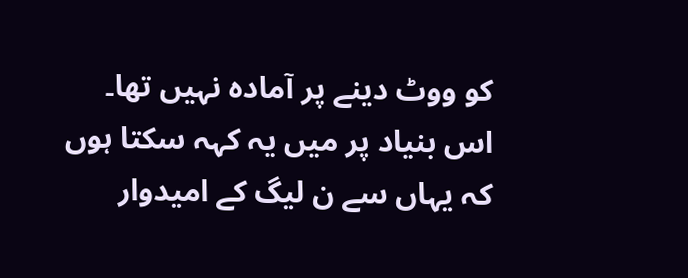کو ووٹ دینے پر آمادہ نہیں تھا۔ اس بنیاد پر میں یہ کہہ سکتا ہوں کہ یہاں سے ن لیگ کے امیدوار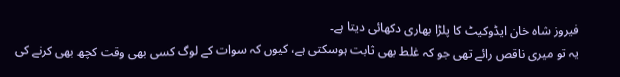فیروز شاہ خان ایڈوکیٹ کا پلڑا بھاری دکھائی دیتا ہے۔
یہ تو میری ناقص رائے تھی جو کہ غلط بھی ثابت ہوسکتی ہے، کیوں کہ سوات کے لوگ کسی بھی وقت کچھ بھی کرنے کی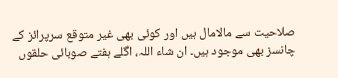صلاحیت سے مالامال ہیں اور کوئی بھی غیر متوقع سرپرائز کے چانسز بھی موجود ہیں۔ ان شاء اللہ، اگلے ہفتے صوبائی حلقوں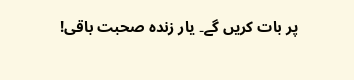پر بات کریں گے۔ یار زندہ صحبت باقی!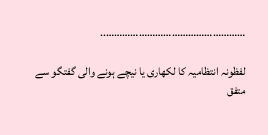……………………………………………..

لفظونہ انتظامیہ کا لکھاری یا نیچے ہونے والی گفتگو سے متفق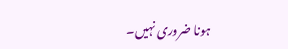ہونا ضروری نہیں۔